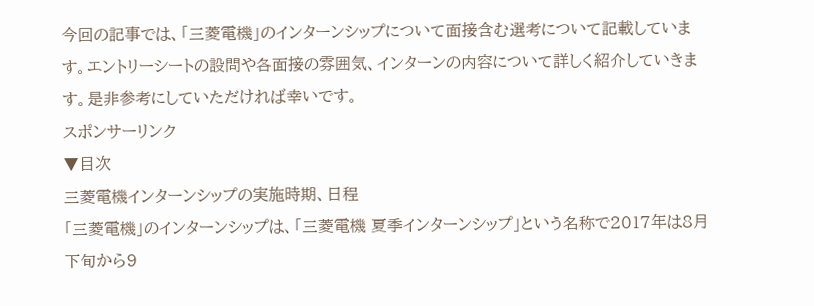今回の記事では、「三菱電機」のインターンシップについて面接含む選考について記載しています。エントリーシートの設問や各面接の雰囲気、インターンの内容について詳しく紹介していきます。是非参考にしていただければ幸いです。
スポンサーリンク
▼目次
三菱電機インターンシップの実施時期、日程
「三菱電機」のインターンシップは、「三菱電機 夏季インターンシップ」という名称で2017年は8月下旬から9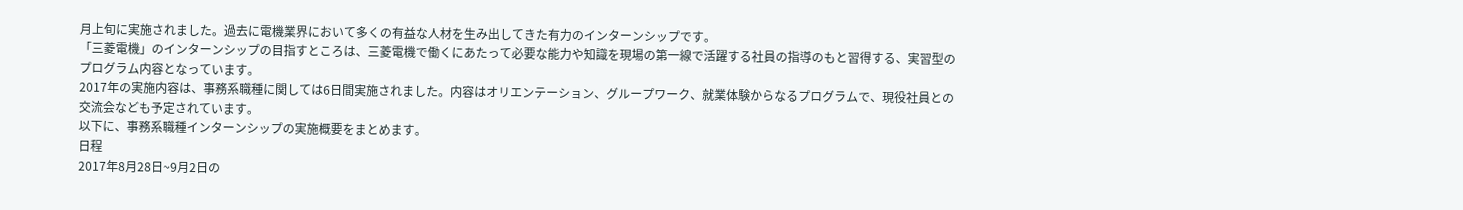月上旬に実施されました。過去に電機業界において多くの有益な人材を生み出してきた有力のインターンシップです。
「三菱電機」のインターンシップの目指すところは、三菱電機で働くにあたって必要な能力や知識を現場の第一線で活躍する社員の指導のもと習得する、実習型のプログラム内容となっています。
2017年の実施内容は、事務系職種に関しては6日間実施されました。内容はオリエンテーション、グループワーク、就業体験からなるプログラムで、現役社員との交流会なども予定されています。
以下に、事務系職種インターンシップの実施概要をまとめます。
日程
2017年8月28日~9月2日の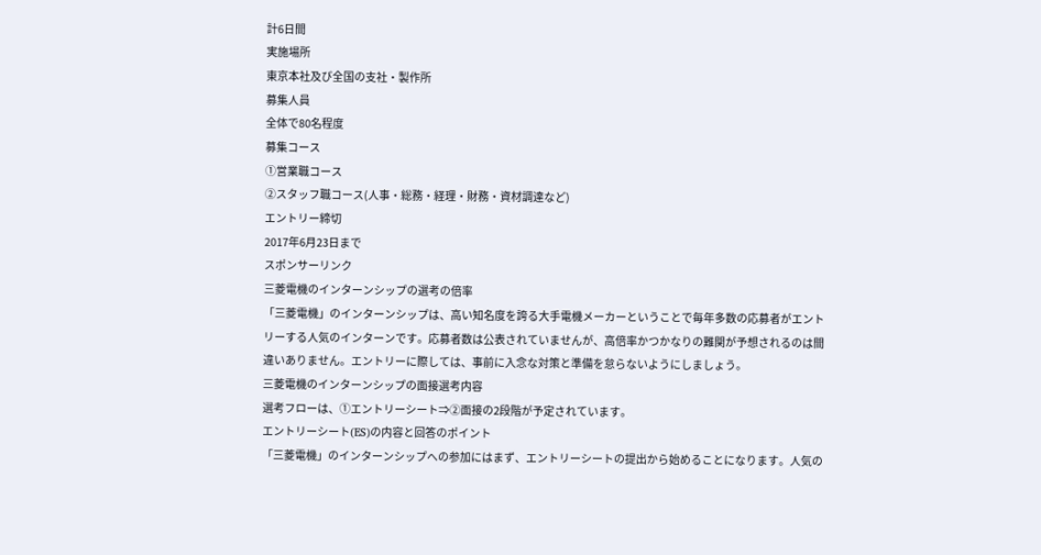計6日間
実施場所
東京本社及び全国の支社・製作所
募集人員
全体で80名程度
募集コース
①営業職コース
②スタッフ職コース(人事・総務・経理・財務・資材調達など)
エントリー締切
2017年6月23日まで
スポンサーリンク
三菱電機のインターンシップの選考の倍率
「三菱電機」のインターンシップは、高い知名度を誇る大手電機メーカーということで毎年多数の応募者がエントリーする人気のインターンです。応募者数は公表されていませんが、高倍率かつかなりの難関が予想されるのは間違いありません。エントリーに際しては、事前に入念な対策と準備を怠らないようにしましょう。
三菱電機のインターンシップの面接選考内容
選考フローは、①エントリーシート⇒②面接の2段階が予定されています。
エントリーシート(ES)の内容と回答のポイント
「三菱電機」のインターンシップへの参加にはまず、エントリーシートの提出から始めることになります。人気の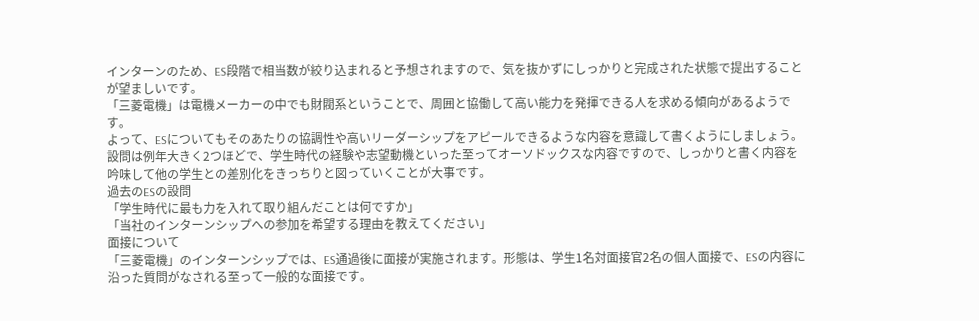インターンのため、ES段階で相当数が絞り込まれると予想されますので、気を抜かずにしっかりと完成された状態で提出することが望ましいです。
「三菱電機」は電機メーカーの中でも財閥系ということで、周囲と協働して高い能力を発揮できる人を求める傾向があるようです。
よって、ESについてもそのあたりの協調性や高いリーダーシップをアピールできるような内容を意識して書くようにしましょう。
設問は例年大きく2つほどで、学生時代の経験や志望動機といった至ってオーソドックスな内容ですので、しっかりと書く内容を吟味して他の学生との差別化をきっちりと図っていくことが大事です。
過去のESの設問
「学生時代に最も力を入れて取り組んだことは何ですか」
「当社のインターンシップへの参加を希望する理由を教えてください」
面接について
「三菱電機」のインターンシップでは、ES通過後に面接が実施されます。形態は、学生1名対面接官2名の個人面接で、ESの内容に沿った質問がなされる至って一般的な面接です。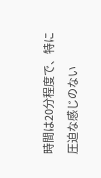時間は20分程度で、特に圧迫な感じのない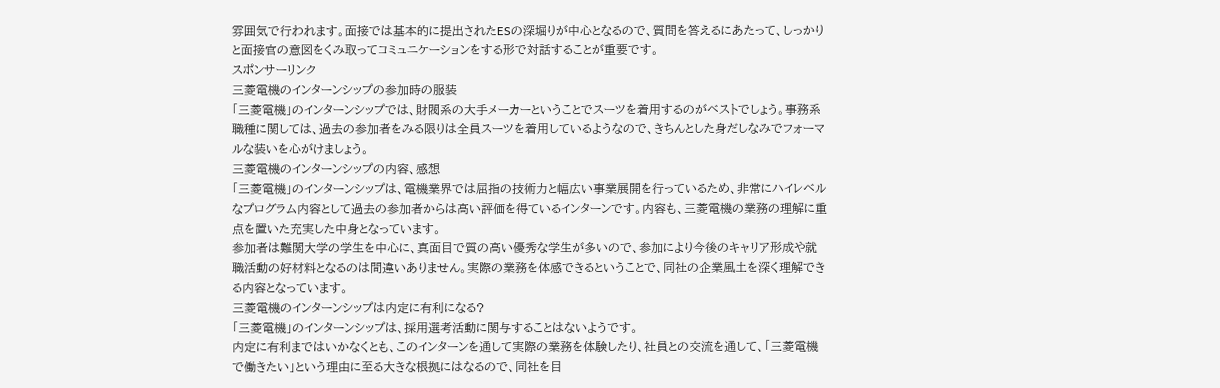雰囲気で行われます。面接では基本的に提出されたESの深堀りが中心となるので、質問を答えるにあたって、しっかりと面接官の意図をくみ取ってコミュニケーションをする形で対話することが重要です。
スポンサーリンク
三菱電機のインターンシップの参加時の服装
「三菱電機」のインターンシップでは、財閥系の大手メーカーということでスーツを着用するのがベストでしょう。事務系職種に関しては、過去の参加者をみる限りは全員スーツを着用しているようなので、きちんとした身だしなみでフォーマルな装いを心がけましょう。
三菱電機のインターンシップの内容、感想
「三菱電機」のインターンシップは、電機業界では屈指の技術力と幅広い事業展開を行っているため、非常にハイレベルなプログラム内容として過去の参加者からは高い評価を得ているインターンです。内容も、三菱電機の業務の理解に重点を置いた充実した中身となっています。
参加者は難関大学の学生を中心に、真面目で質の高い優秀な学生が多いので、参加により今後のキャリア形成や就職活動の好材料となるのは間違いありません。実際の業務を体感できるということで、同社の企業風土を深く理解できる内容となっています。
三菱電機のインターンシップは内定に有利になる?
「三菱電機」のインターンシップは、採用選考活動に関与することはないようです。
内定に有利まではいかなくとも、このインターンを通して実際の業務を体験したり、社員との交流を通して、「三菱電機で働きたい」という理由に至る大きな根拠にはなるので、同社を目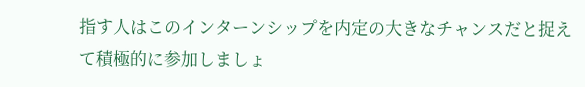指す人はこのインターンシップを内定の大きなチャンスだと捉えて積極的に参加しましょ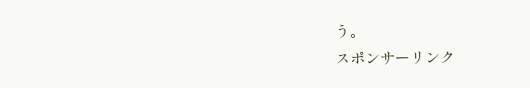う。
スポンサーリンク